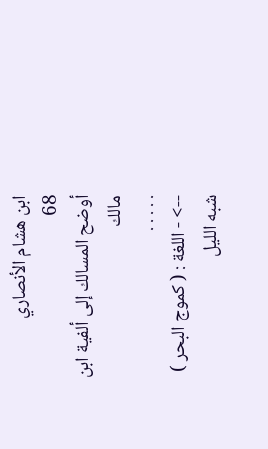ابن هشام الأنصاري
68
أوضح المسالك إلى ألفية ابن مالك
. . . . .
--> - اللغة : ( كموج البحر ) شبه الليل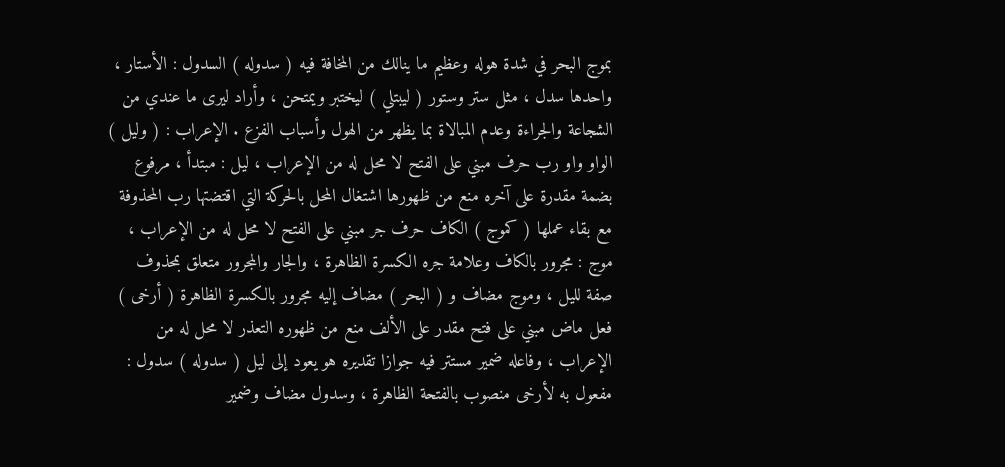بموج البحر في شدة هوله وعظيم ما ينالك من المخافة فيه ( سدوله ) السدول : الأستار ، واحدها سدل ، مثل ستر وستور ( ليبتلي ) ليختبر ويمتحن ، وأراد ليرى ما عندي من الشجاعة والجراءة وعدم المبالاة بما يظهر من الهول وأسباب الفزع . الإعراب : ( وليل ) الواو واو رب حرف مبني على الفتح لا محل له من الإعراب ، ليل : مبتدأ ، مرفوع بضمة مقدرة على آخره منع من ظهورها اشتغال المحل بالحركة التي اقتضتها رب المحذوفة مع بقاء عملها ( كموج ) الكاف حرف جر مبني على الفتح لا محل له من الإعراب ، موج : مجرور بالكاف وعلامة جره الكسرة الظاهرة ، والجار والمجرور متعلق بمحذوف صفة لليل ، وموج مضاف و ( البحر ) مضاف إليه مجرور بالكسرة الظاهرة ( أرخى ) فعل ماض مبني على فتح مقدر على الألف منع من ظهوره التعذر لا محل له من الإعراب ، وفاعله ضمير مستتر فيه جوازا تقديره هو يعود إلى ليل ( سدوله ) سدول : مفعول به لأرخى منصوب بالفتحة الظاهرة ، وسدول مضاف وضمير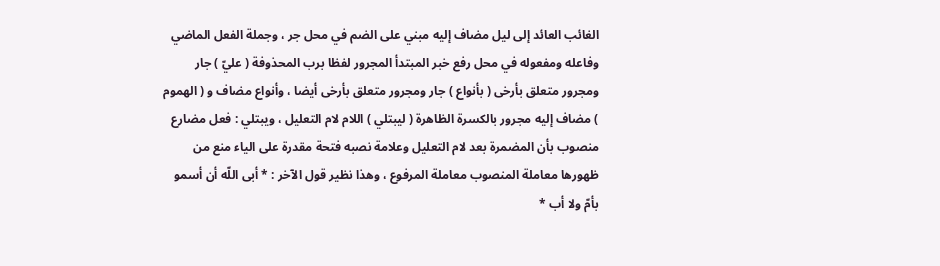الغائب العائد إلى ليل مضاف إليه مبني على الضم في محل جر ، وجملة الفعل الماضي وفاعله ومفعوله في محل رفع خبر المبتدأ المجرور لفظا برب المحذوفة ( عليّ ) جار ومجرور متعلق بأرخى ( بأنواع ) جار ومجرور متعلق بأرخى أيضا ، وأنواع مضاف و ( الهموم ) مضاف إليه مجرور بالكسرة الظاهرة ( ليبتلي ) اللام لام التعليل ، ويبتلي : فعل مضارع منصوب بأن المضمرة بعد لام التعليل وعلامة نصبه فتحة مقدرة على الياء منع من ظهورها معاملة المنصوب معاملة المرفوع ، وهذا نظير قول الآخر : * أبى اللّه أن أسمو بأمّ ولا أب *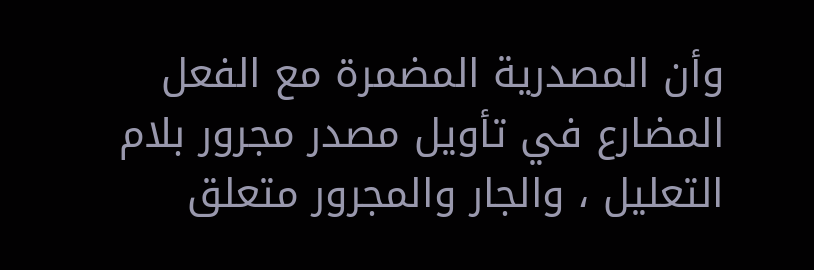وأن المصدرية المضمرة مع الفعل المضارع في تأويل مصدر مجرور بلام التعليل ، والجار والمجرور متعلق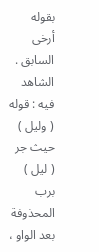بقوله أرخى السابق . الشاهد فيه : قوله ( وليل ) حيث جر ( ليل ) برب المحذوفة بعد الواو ،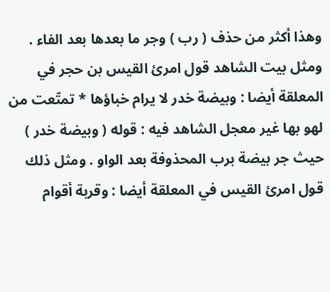وهذا أكثر من حذف ( رب ) وجر ما بعدها بعد الفاء . ومثل بيت الشاهد قول امرئ القيس بن حجر في المعلقة أيضا : وبيضة خدر لا يرام خباؤها * تمتّعت من لهو بها غير معجل الشاهد فيه : قوله ( وبيضة خدر ) حيث جر بيضة برب المحذوفة بعد الواو . ومثل ذلك قول امرئ القيس في المعلقة أيضا : وقربة أقوام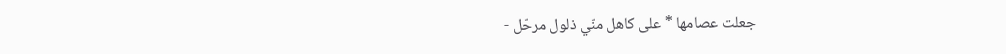جعلت عصامها * على كاهل منّي ذلول مرحّل -